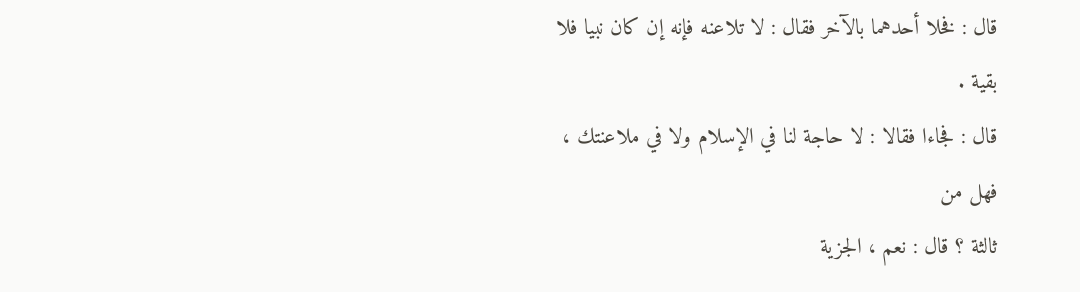قال : فخلا أحدهما بالآخر فقال : لا تلاعنه فإنه إن كان نبيا فلا بقية .
قال : فجاءا فقالا : لا حاجة لنا في الإسلام ولا في ملاعنتك ، فهل من
ثالثة ؟ قال : نعم ، الجزية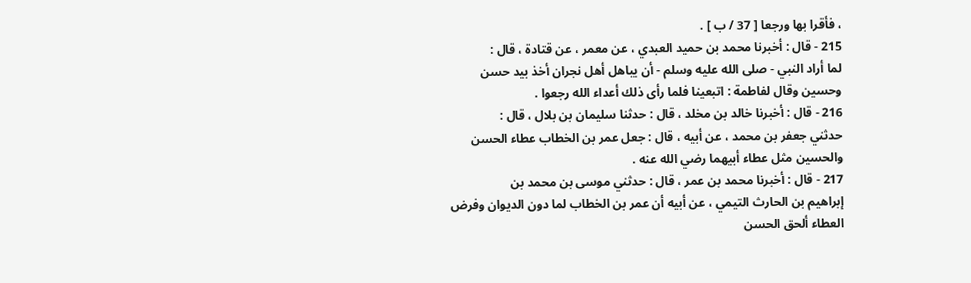، فأقرا بها ورجعا [ 37 / ب ] .
215 - قال : أخبرنا محمد بن حميد العبدي ، عن معمر ، عن قتادة ، قال :
لما أراد النبي - صلى الله عليه وسلم - أن يباهل أهل نجران أخذ بيد حسن
وحسين وقال لفاطمة : اتبعينا فلما رأى ذلك أعداء الله رجعوا .
216 - قال : أخبرنا خالد بن مخلد ، قال : حدثنا سليمان بن بلال ، قال :
حدثني جعفر بن محمد ، عن أبيه ، قال : جعل عمر بن الخطاب عطاء الحسن
والحسين مثل عطاء أبيهما رضي الله عنه .
217 - قال : أخبرنا محمد بن عمر ، قال : حدثني موسى بن محمد بن
إبراهيم بن الحارث التيمي ، عن أبيه أن عمر بن الخطاب لما دون الديوان وفرض
العطاء ألحق الحسن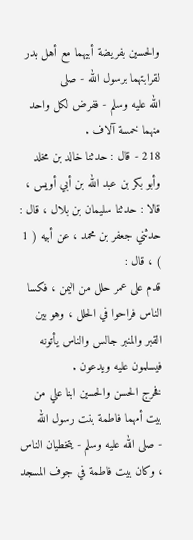والحسين بفريضة أبيهما مع أهل بدر لقرابتهما برسول الله - صلى
الله عليه وسلم - ففرض لكل واحد منهما خمسة آلاف .
218 - قال : حدثنا خالد بن مخلد وأبو بكر بن عبد الله بن أبي أويس ،
قالا : حدثنا سليمان بن بلال ، قال : حدثني جعفر بن محمد ، عن أبيه ( 1 ) ، قال :
قدم على عمر حلل من اليمن ، فكسا الناس فراحوا في الحلل ، وهو بين
القبر والمنبر جالس والناس يأتونه فيسلمون عليه ويدعون .
فخرج الحسن والحسين ابنا علي من بيت أمهما فاطمة بنت رسول الله
- صلى الله عليه وسلم - يتخطيان الناس ، وكان بيت فاطمة في جوف المسجد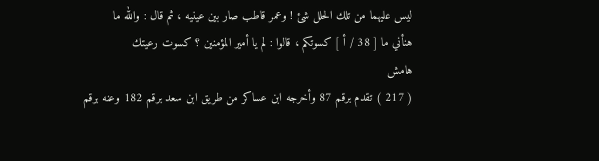ليس عليهما من تلك الحلل شئ ! وعمر قاطب صار بين عينيه ، ثم قال : والله ما
هنأني ما [ 38 / أ ] كسوتكم ، قالوا : لم يا أمير المؤمنين ؟ كسوت رعيتك
هامش
( 217 ) تقدم برقم 87 وأخرجه ابن عساكر من طريق ابن سعد برقم 182 وعنه برقم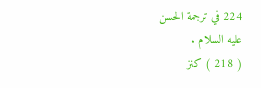224 في ترجمة الحسن
عليه السلام .
( 218 ) كنز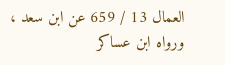العمال 13 / 659 عن ابن سعد ، ورواه ابن عساكر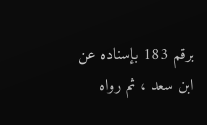برقم 183 بإسناده عن ابن سعد ، ثم رواه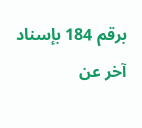برقم 184 بإسناد آخر عن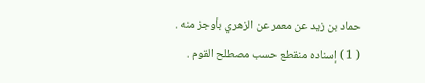حماد بن زيد عن معمر عن الزهري بأوجز منه .
( 1 ) إسناده منقطع حسب مصطلح القوم .